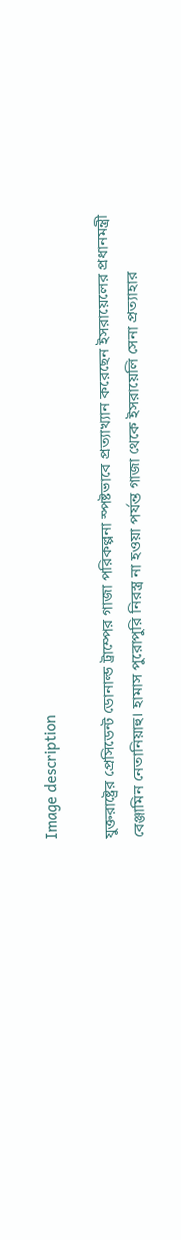Image description

যুক্তরাষ্ট্রের প্রেসিডেন্ট ডোনাল্ড ট্রাম্পের গাজা পরিকল্পনা স্পষ্টভাবে প্রত্যাখ্যান করেছেন ইসরায়েলের প্রধানমন্ত্রী বেঞ্জামিন নেতানিয়াহু। হামাস পুরোপুরি নিরস্ত্র না হওয়া পর্যন্ত গাজা থেকে ইসরায়েলি সেনা প্রত্যাহার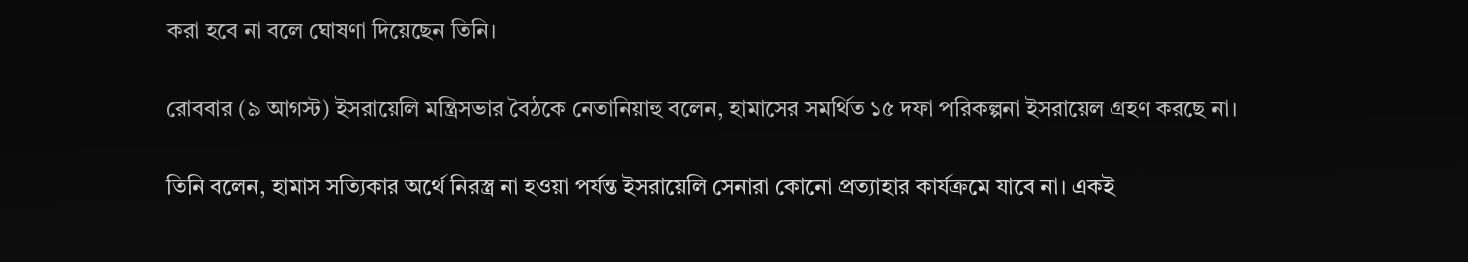করা হবে না বলে ঘোষণা দিয়েছেন তিনি।

রোববার (৯ আগস্ট) ইসরায়েলি মন্ত্রিসভার বৈঠকে নেতানিয়াহু বলেন, হামাসের সমর্থিত ১৫ দফা পরিকল্পনা ইসরায়েল গ্রহণ করছে না।

তিনি বলেন, হামাস সত্যিকার অর্থে নিরস্ত্র না হওয়া পর্যন্ত ইসরায়েলি সেনারা কোনো প্রত্যাহার কার্যক্রমে যাবে না। একই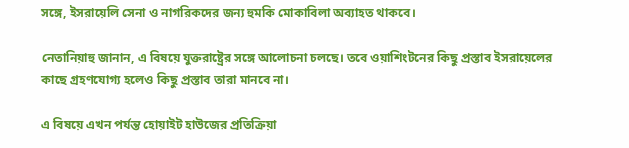সঙ্গে, ইসরায়েলি সেনা ও নাগরিকদের জন্য হুমকি মোকাবিলা অব্যাহত থাকবে।

নেতানিয়াহু জানান, এ বিষয়ে যুক্তরাষ্ট্রের সঙ্গে আলোচনা চলছে। তবে ওয়াশিংটনের কিছু প্রস্তাব ইসরায়েলের কাছে গ্রহণযোগ্য হলেও কিছু প্রস্তাব তারা মানবে না।

এ বিষয়ে এখন পর্যন্ত হোয়াইট হাউজের প্রতিক্রিয়া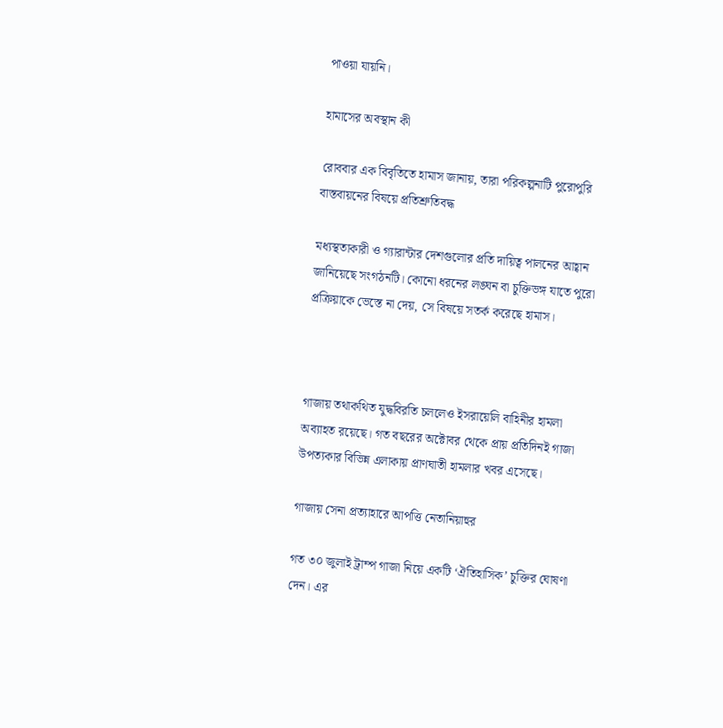পাওয়া যায়নি।

হামাসের অবস্থান কী

রোববার এক বিবৃতিতে হামাস জানায়, তারা পরিকল্পনাটি পুরোপুরি বাস্তবায়নের বিষয়ে প্রতিশ্রুতিবদ্ধ

মধ্যস্থতাকারী ও গ্যারান্টার দেশগুলোর প্রতি দায়িত্ব পালনের আহ্বান জানিয়েছে সংগঠনটি। কোনো ধরনের লঙ্ঘন বা চুক্তিভঙ্গ যাতে পুরো প্রক্রিয়াকে ভেস্তে না দেয়, সে বিষয়ে সতর্ক করেছে হামাস।



গাজায় তথাকথিত যুদ্ধবিরতি চললেও ইসরায়েলি বাহিনীর হামলা অব্যাহত রয়েছে। গত বছরের অক্টোবর থেকে প্রায় প্রতিদিনই গাজা উপত্যকার বিভিন্ন এলাকায় প্রাণঘাতী হামলার খবর এসেছে।

গাজায় সেনা প্রত্যাহারে আপত্তি নেতানিয়াহুর

গত ৩০ জুলাই ট্রাম্প গাজা নিয়ে একটি ‘ঐতিহাসিক’ চুক্তির ঘোষণা দেন। এর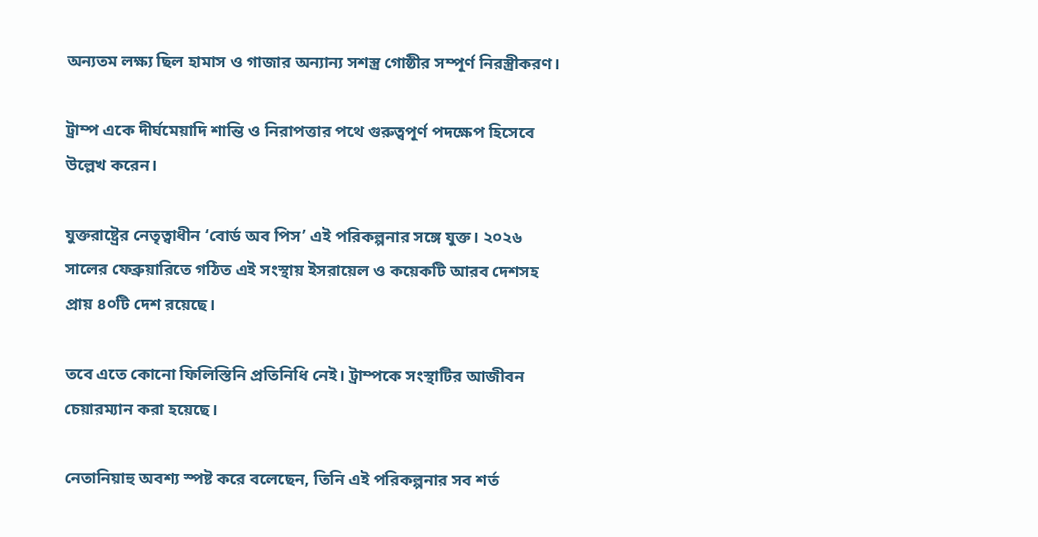অন্যতম লক্ষ্য ছিল হামাস ও গাজার অন্যান্য সশস্ত্র গোষ্ঠীর সম্পূর্ণ নিরস্ত্রীকরণ।

ট্রাম্প একে দীর্ঘমেয়াদি শান্তি ও নিরাপত্তার পথে গুরুত্বপূর্ণ পদক্ষেপ হিসেবে উল্লেখ করেন।

যুক্তরাষ্ট্রের নেতৃত্বাধীন ‘বোর্ড অব পিস’ এই পরিকল্পনার সঙ্গে যুক্ত। ২০২৬ সালের ফেব্রুয়ারিতে গঠিত এই সংস্থায় ইসরায়েল ও কয়েকটি আরব দেশসহ প্রায় ৪০টি দেশ রয়েছে।

তবে এতে কোনো ফিলিস্তিনি প্রতিনিধি নেই। ট্রাম্পকে সংস্থাটির আজীবন চেয়ারম্যান করা হয়েছে।

নেতানিয়াহু অবশ্য স্পষ্ট করে বলেছেন, তিনি এই পরিকল্পনার সব শর্ত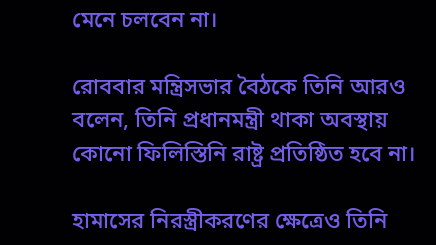মেনে চলবেন না।

রোববার মন্ত্রিসভার বৈঠকে তিনি আরও বলেন, তিনি প্রধানমন্ত্রী থাকা অবস্থায় কোনো ফিলিস্তিনি রাষ্ট্র প্রতিষ্ঠিত হবে না।

হামাসের নিরস্ত্রীকরণের ক্ষেত্রেও তিনি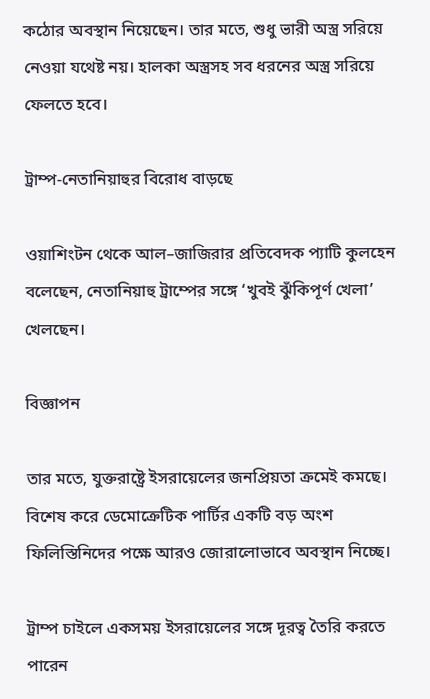কঠোর অবস্থান নিয়েছেন। তার মতে, শুধু ভারী অস্ত্র সরিয়ে নেওয়া যথেষ্ট নয়। হালকা অস্ত্রসহ সব ধরনের অস্ত্র সরিয়ে ফেলতে হবে।

ট্রাম্প-নেতানিয়াহুর বিরোধ বাড়ছে

ওয়াশিংটন থেকে আল–জাজিরার প্রতিবেদক প্যাটি কুলহেন বলেছেন, নেতানিয়াহু ট্রাম্পের সঙ্গে ‘খুবই ঝুঁকিপূর্ণ খেলা’ খেলছেন।

বিজ্ঞাপন

তার মতে, যুক্তরাষ্ট্রে ইসরায়েলের জনপ্রিয়তা ক্রমেই কমছে। বিশেষ করে ডেমোক্রেটিক পার্টির একটি বড় অংশ ফিলিস্তিনিদের পক্ষে আরও জোরালোভাবে অবস্থান নিচ্ছে।

ট্রাম্প চাইলে একসময় ইসরায়েলের সঙ্গে দূরত্ব তৈরি করতে পারেন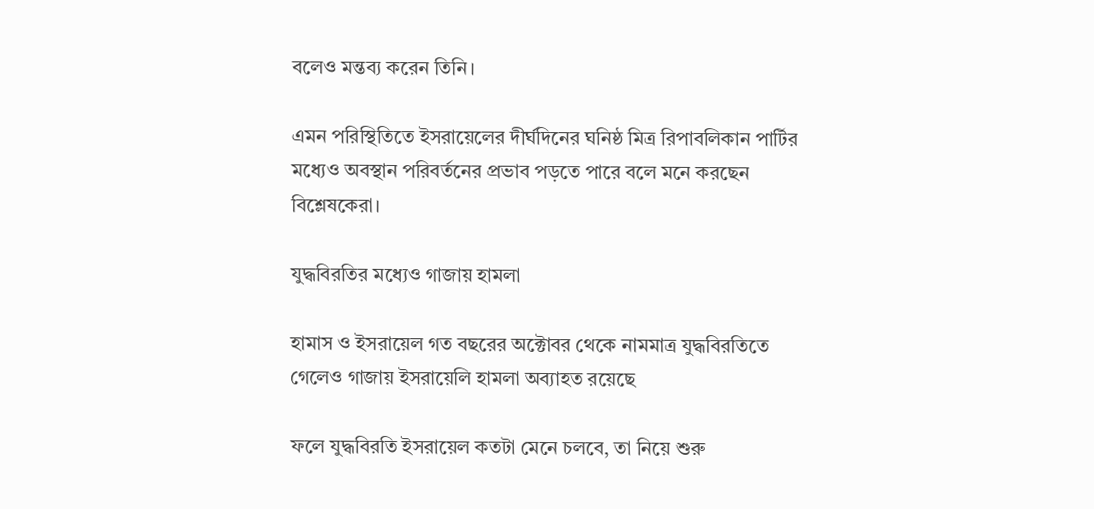বলেও মন্তব্য করেন তিনি।

এমন পরিস্থিতিতে ইসরায়েলের দীর্ঘদিনের ঘনিষ্ঠ মিত্র রিপাবলিকান পার্টির মধ্যেও অবস্থান পরিবর্তনের প্রভাব পড়তে পারে বলে মনে করছেন বিশ্লেষকেরা।

যুদ্ধবিরতির মধ্যেও গাজায় হামলা

হামাস ও ইসরায়েল গত বছরের অক্টোবর থেকে নামমাত্র যুদ্ধবিরতিতে গেলেও গাজায় ইসরায়েলি হামলা অব্যাহত রয়েছে

ফলে যুদ্ধবিরতি ইসরায়েল কতটা মেনে চলবে, তা নিয়ে শুরু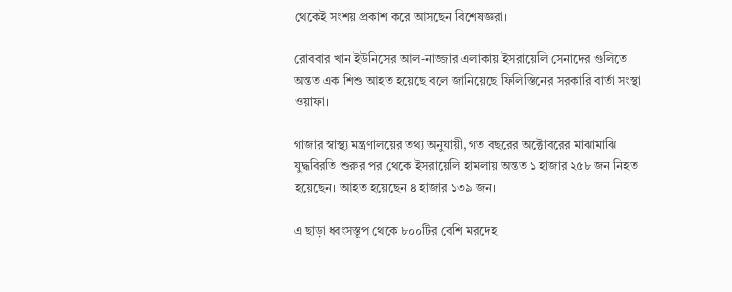থেকেই সংশয় প্রকাশ করে আসছেন বিশেষজ্ঞরা।

রোববার খান ইউনিসের আল-নাজ্জার এলাকায় ইসরায়েলি সেনাদের গুলিতে অন্তত এক শিশু আহত হয়েছে বলে জানিয়েছে ফিলিস্তিনের সরকারি বার্তা সংস্থা ওয়াফা।

গাজার স্বাস্থ্য মন্ত্রণালয়ের তথ্য অনুযায়ী, গত বছরের অক্টোবরের মাঝামাঝি যুদ্ধবিরতি শুরুর পর থেকে ইসরায়েলি হামলায় অন্তত ১ হাজার ২৫৮ জন নিহত হয়েছেন। আহত হয়েছেন ৪ হাজার ১৩৯ জন।

এ ছাড়া ধ্বংসস্তূপ থেকে ৮০০টির বেশি মরদেহ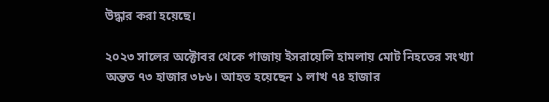উদ্ধার করা হয়েছে।

২০২৩ সালের অক্টোবর থেকে গাজায় ইসরায়েলি হামলায় মোট নিহতের সংখ্যা অন্তত ৭৩ হাজার ৩৮৬। আহত হয়েছেন ১ লাখ ৭৪ হাজার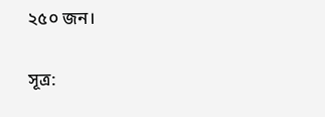২৫০ জন।

সূত্র: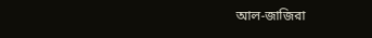আল-জাজিরা